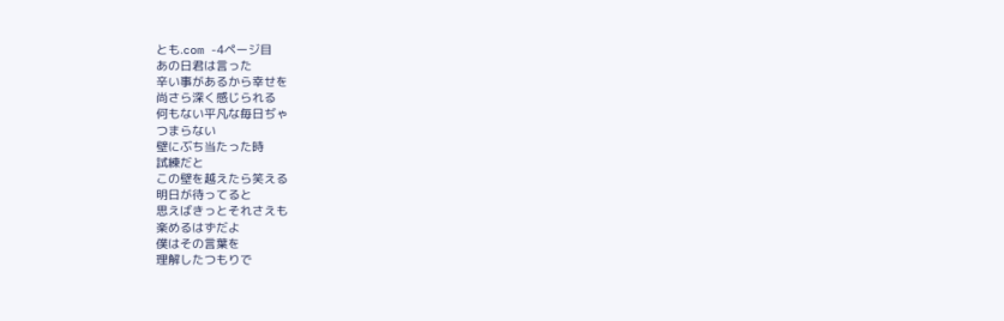とも.com -4ページ目
あの日君は言った
辛い事があるから幸せを
尚さら深く感じられる
何もない平凡な毎日ぢゃ
つまらない
壁にぶち当たった時
試練だと
この壁を越えたら笑える
明日が待ってると
思えばきっとそれさえも
楽めるはずだよ
僕はその言葉を
理解したつもりで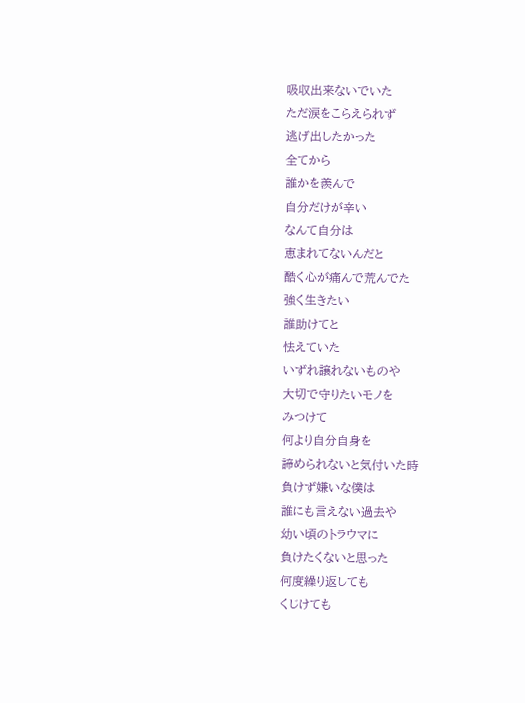吸収出来ないでいた
ただ涙をこらえられず
逃げ出したかった
全てから
誰かを羨んで
自分だけが辛い
なんて自分は
恵まれてないんだと
酷く心が痛んで荒んでた
強く生きたい
誰助けてと
怯えていた
いずれ譲れないものや
大切で守りたいモノを
みつけて
何より自分自身を
諦められないと気付いた時
負けず嫌いな僕は
誰にも言えない過去や
幼い頃のトラウマに
負けたくないと思った
何度繰り返しても
くじけても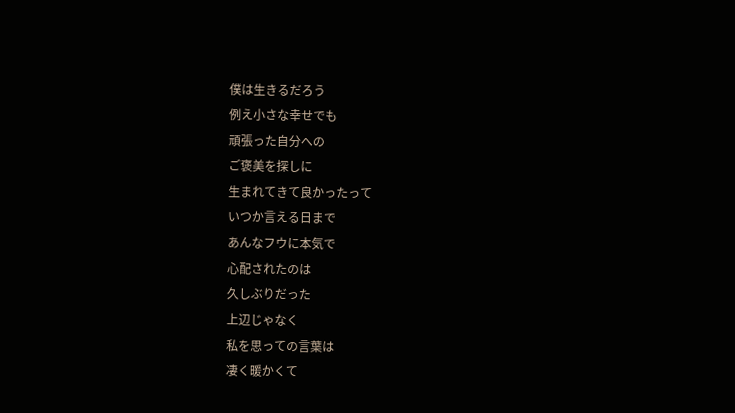僕は生きるだろう
例え小さな幸せでも
頑張った自分への
ご褒美を探しに
生まれてきて良かったって
いつか言える日まで
あんなフウに本気で
心配されたのは
久しぶりだった
上辺じゃなく
私を思っての言葉は
凄く暖かくて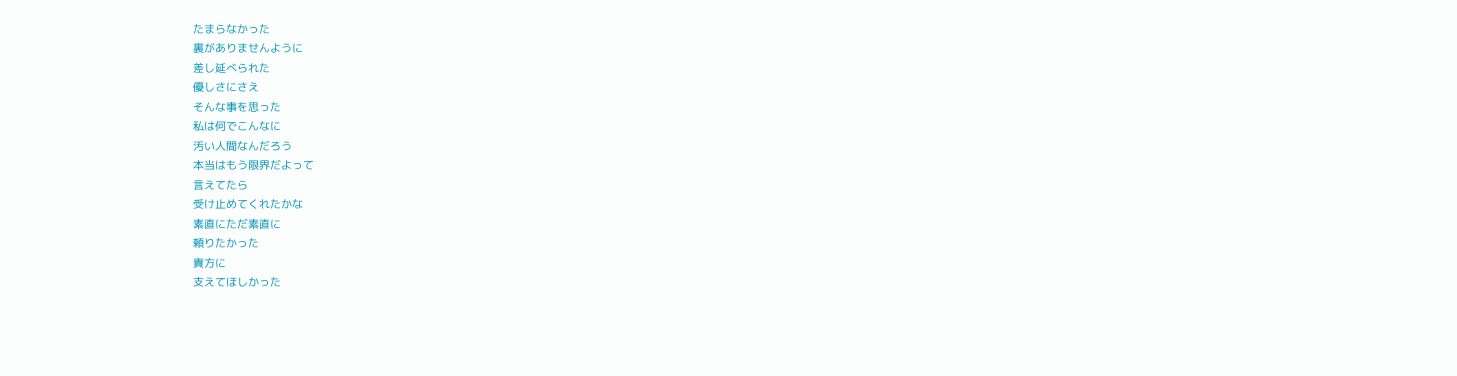たまらなかった
裏がありませんように
差し延べられた
優しさにさえ
そんな事を思った
私は何でこんなに
汚い人間なんだろう
本当はもう限界だよって
言えてたら
受け止めてくれたかな
素直にただ素直に
頼りたかった
貴方に
支えてほしかった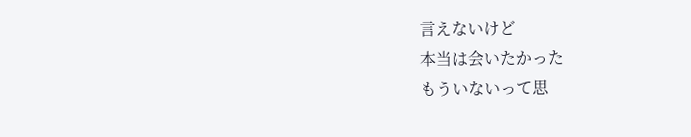言えないけど
本当は会いたかった
もういないって思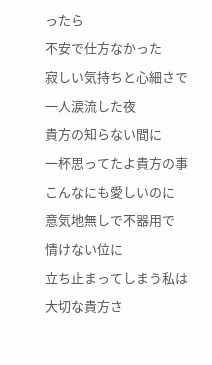ったら
不安で仕方なかった
寂しい気持ちと心細さで
一人涙流した夜
貴方の知らない間に
一杯思ってたよ貴方の事
こんなにも愛しいのに
意気地無しで不器用で
情けない位に
立ち止まってしまう私は
大切な貴方さ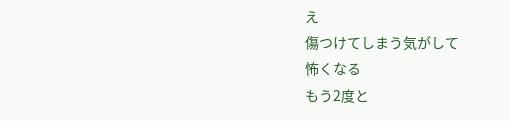え
傷つけてしまう気がして
怖くなる
もう2度と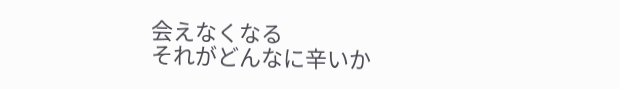会えなくなる
それがどんなに辛いか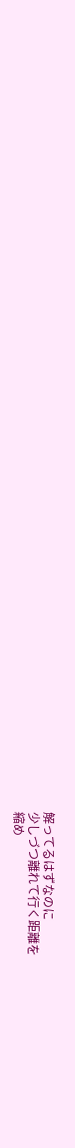解ってるはずなのに
少しづつ離れて行く距離を
縮め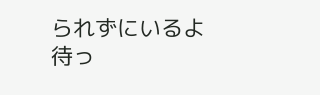られずにいるよ
待っ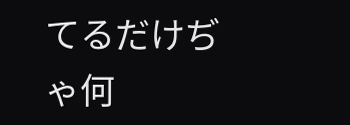てるだけぢゃ何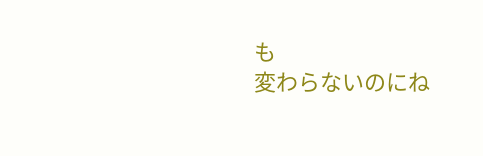も
変わらないのにね